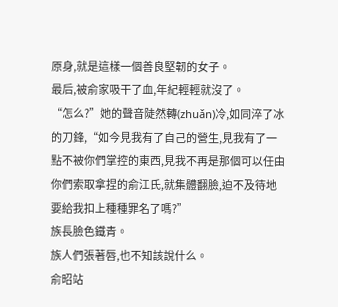原身,就是這樣一個善良堅韌的女子。
最后,被俞家吸干了血,年紀輕輕就沒了。
“怎么?”她的聲音陡然轉(zhuǎn)冷,如同淬了冰的刀鋒,“如今見我有了自己的營生,見我有了一點不被你們掌控的東西,見我不再是那個可以任由你們索取拿捏的俞江氏,就集體翻臉,迫不及待地要給我扣上種種罪名了嗎?”
族長臉色鐵青。
族人們張著唇,也不知該說什么。
俞昭站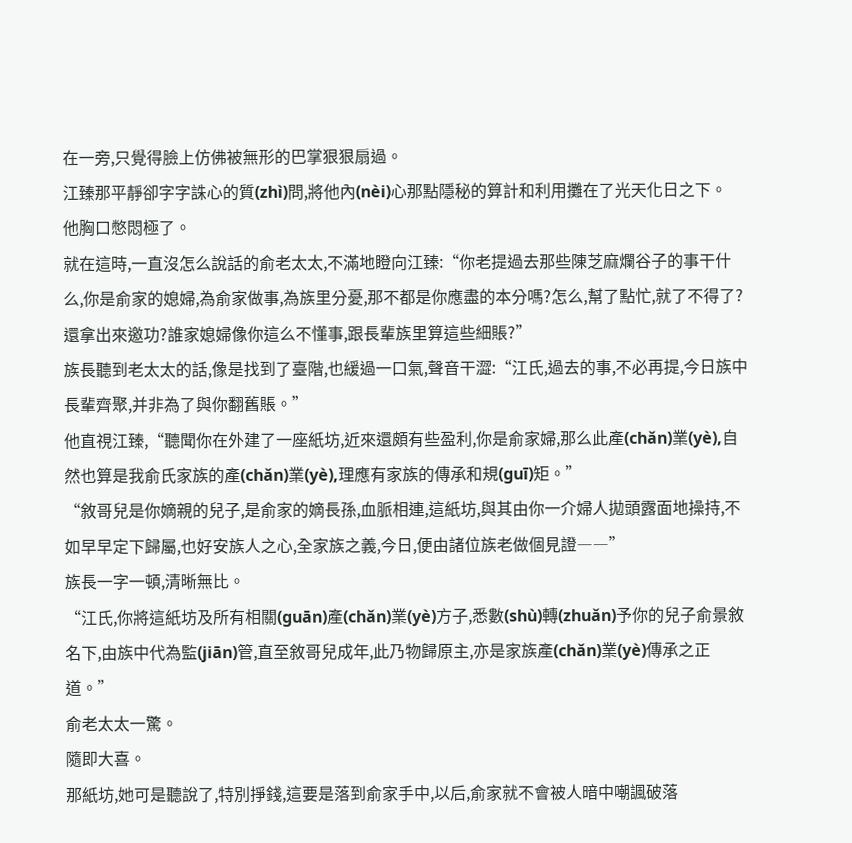在一旁,只覺得臉上仿佛被無形的巴掌狠狠扇過。
江臻那平靜卻字字誅心的質(zhì)問,將他內(nèi)心那點隱秘的算計和利用攤在了光天化日之下。
他胸口憋悶極了。
就在這時,一直沒怎么說話的俞老太太,不滿地瞪向江臻:“你老提過去那些陳芝麻爛谷子的事干什么,你是俞家的媳婦,為俞家做事,為族里分憂,那不都是你應盡的本分嗎?怎么,幫了點忙,就了不得了?還拿出來邀功?誰家媳婦像你這么不懂事,跟長輩族里算這些細賬?”
族長聽到老太太的話,像是找到了臺階,也緩過一口氣,聲音干澀:“江氏,過去的事,不必再提,今日族中長輩齊聚,并非為了與你翻舊賬。”
他直視江臻,“聽聞你在外建了一座紙坊,近來還頗有些盈利,你是俞家婦,那么此產(chǎn)業(yè),自然也算是我俞氏家族的產(chǎn)業(yè),理應有家族的傳承和規(guī)矩。”
“敘哥兒是你嫡親的兒子,是俞家的嫡長孫,血脈相連,這紙坊,與其由你一介婦人拋頭露面地操持,不如早早定下歸屬,也好安族人之心,全家族之義,今日,便由諸位族老做個見證――”
族長一字一頓,清晰無比。
“江氏,你將這紙坊及所有相關(guān)產(chǎn)業(yè)方子,悉數(shù)轉(zhuǎn)予你的兒子俞景敘名下,由族中代為監(jiān)管,直至敘哥兒成年,此乃物歸原主,亦是家族產(chǎn)業(yè)傳承之正道。”
俞老太太一驚。
隨即大喜。
那紙坊,她可是聽說了,特別掙錢,這要是落到俞家手中,以后,俞家就不會被人暗中嘲諷破落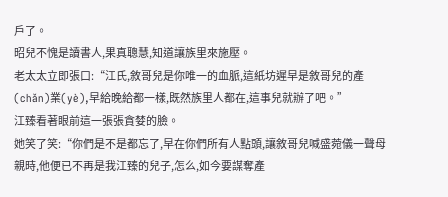戶了。
昭兒不愧是讀書人,果真聰慧,知道讓族里來施壓。
老太太立即張口:“江氏,敘哥兒是你唯一的血脈,這紙坊遲早是敘哥兒的產(chǎn)業(yè),早給晚給都一樣,既然族里人都在,這事兒就辦了吧。”
江臻看著眼前這一張張貪婪的臉。
她笑了笑:“你們是不是都忘了,早在你們所有人點頭,讓敘哥兒喊盛菀儀一聲母親時,他便已不再是我江臻的兒子,怎么,如今要謀奪產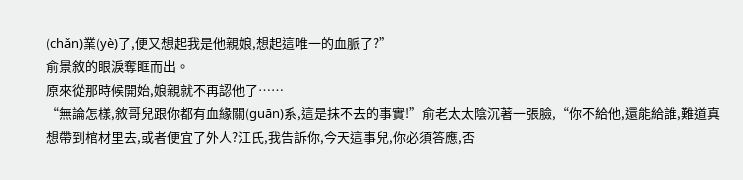(chǎn)業(yè)了,便又想起我是他親娘,想起這唯一的血脈了?”
俞景敘的眼淚奪眶而出。
原來從那時候開始,娘親就不再認他了……
“無論怎樣,敘哥兒跟你都有血緣關(guān)系,這是抹不去的事實!”俞老太太陰沉著一張臉,“你不給他,還能給誰,難道真想帶到棺材里去,或者便宜了外人?江氏,我告訴你,今天這事兒,你必須答應,否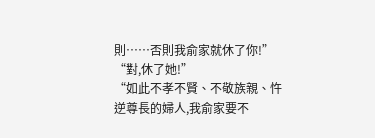則……否則我俞家就休了你!”
“對,休了她!”
“如此不孝不賢、不敬族親、忤逆尊長的婦人,我俞家要不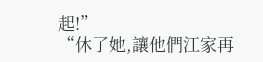起!”
“休了她,讓他們江家再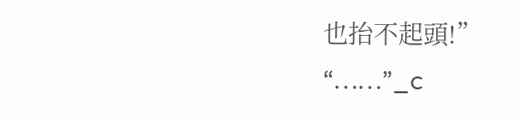也抬不起頭!”
“……”_c